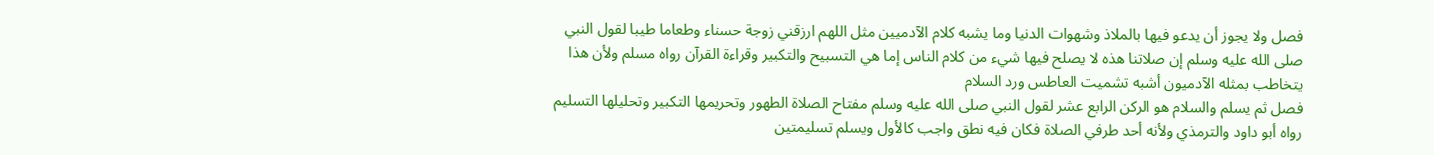فصل ولا يجوز أن يدعو فيها بالملاذ وشهوات الدنيا وما يشبه كلام الآدميين مثل اللهم ارزقني زوجة حسناء وطعاما طيبا لقول النبي صلى الله عليه وسلم إن صلاتنا هذه لا يصلح فيها شيء من كلام الناس إما هي التسبيح والتكبير وقراءة القرآن رواه مسلم ولأن هذا يتخاطب بمثله الآدميون أشبه تشميت العاطس ورد السلام
فصل ثم يسلم والسلام هو الركن الرابع عشر لقول النبي صلى الله عليه وسلم مفتاح الصلاة الطهور وتحريمها التكبير وتحليلها التسليم رواه أبو داود والترمذي ولأنه أحد طرفي الصلاة فكان فيه نطق واجب كالأول ويسلم تسليمتين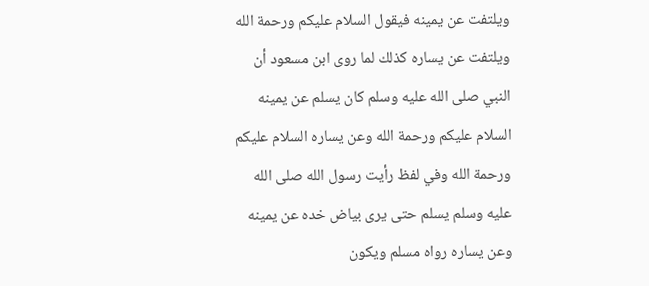ويلتفت عن يمينه فيقول السلام عليكم ورحمة الله ويلتفت عن يساره كذلك لما روى ابن مسعود أن النبي صلى الله عليه وسلم كان يسلم عن يمينه السلام عليكم ورحمة الله وعن يساره السلام عليكم ورحمة الله وفي لفظ رأيت رسول الله صلى الله عليه وسلم يسلم حتى يرى بياض خده عن يمينه وعن يساره رواه مسلم ويكون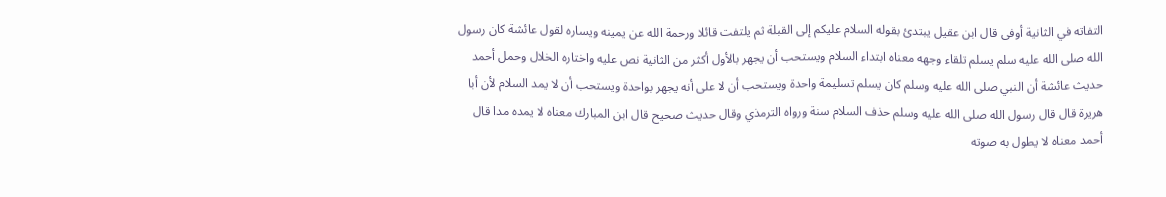التفاته في الثانية أوفى قال ابن عقيل يبتدئ بقوله السلام عليكم إلى القبلة ثم يلتفت قائلا ورحمة الله عن يمينه ويساره لقول عائشة كان رسول الله صلى الله عليه سلم يسلم تلقاء وجهه معناه ابتداء السلام ويستحب أن يجهر بالأول أكثر من الثانية نص عليه واختاره الخلال وحمل أحمد حديث عائشة أن النبي صلى الله عليه وسلم كان يسلم تسليمة واحدة ويستحب أن لا على أنه يجهر بواحدة ويستحب أن لا يمد السلام لأن أبا هريرة قال قال رسول الله صلى الله عليه وسلم حذف السلام سنة ورواه الترمذي وقال حديث صحيح قال ابن المبارك معناه لا يمده مدا قال أحمد معناه لا يطول به صوته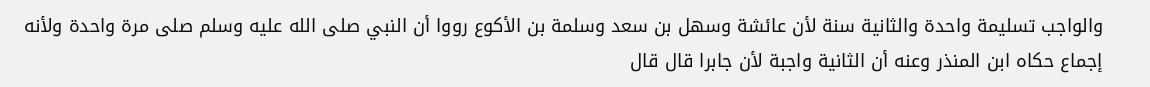والواجب تسليمة واحدة والثانية سنة لأن عائشة وسهل بن سعد وسلمة بن الأكوع رووا أن النبي صلى الله عليه وسلم صلى مرة واحدة ولأنه إجماع حكاه ابن المنذر وعنه أن الثانية واجبة لأن جابرا قال قال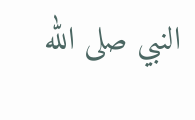النبي صلى الله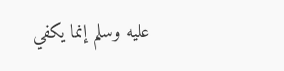عليه وسلم إنما يكفي